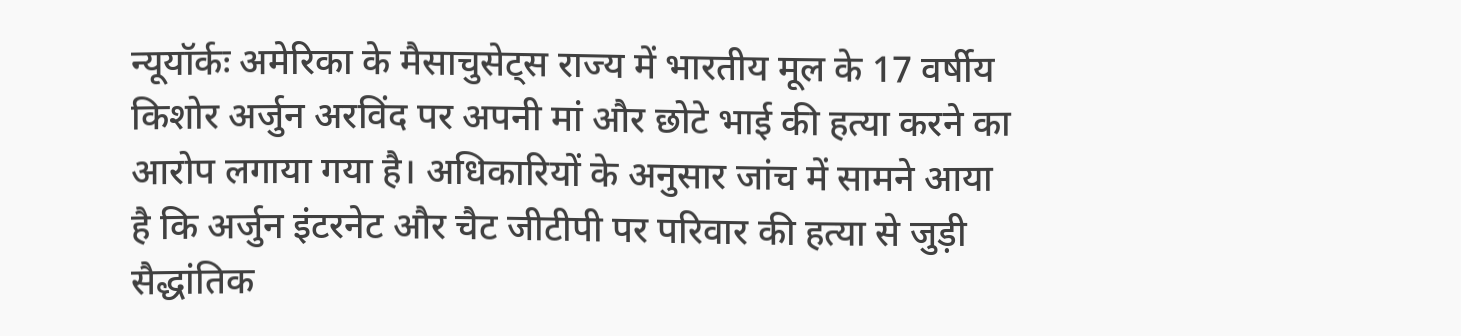न्यूयॉर्कः अमेरिका के मैसाचुसेट्स राज्य में भारतीय मूल के 17 वर्षीय किशोर अर्जुन अरविंद पर अपनी मां और छोटे भाई की हत्या करने का आरोप लगाया गया है। अधिकारियों के अनुसार जांच में सामने आया है कि अर्जुन इंटरनेट और चैट जीटीपी पर परिवार की हत्या से जुड़ी सैद्धांतिक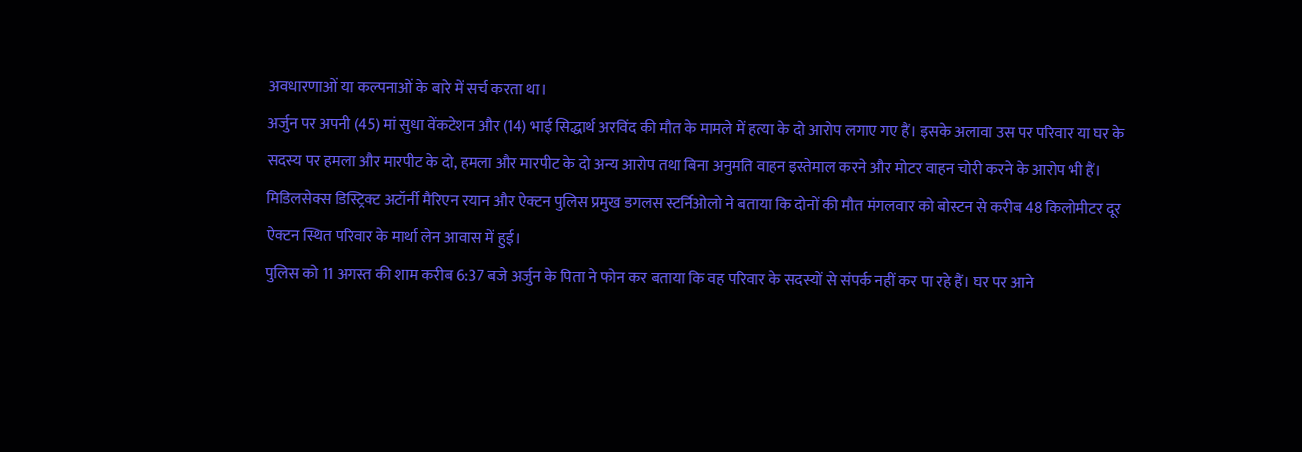अवधारणाओं या कल्पनाओं के बारे में सर्च करता था।
अर्जुन पर अपनी (45) मां सुधा वेंकटेशन और (14) भाई सिद्धार्थ अरविंद की मौत के मामले में हत्या के दो आरोप लगाए गए हैं। इसके अलावा उस पर परिवार या घर के सदस्य पर हमला और मारपीट के दो, हमला और मारपीट के दो अन्य आरोप तथा बिना अनुमति वाहन इस्तेमाल करने और मोटर वाहन चोरी करने के आरोप भी हैं।
मिडिलसेक्स डिस्ट्रिक्ट अटॉर्नी मैरिएन रयान और ऐक्टन पुलिस प्रमुख डगलस स्टर्निओलो ने बताया कि दोनों की मौत मंगलवार को बोस्टन से करीब 48 किलोमीटर दूर ऐक्टन स्थित परिवार के मार्था लेन आवास में हुई।
पुलिस को 11 अगस्त की शाम करीब 6:37 बजे अर्जुन के पिता ने फोन कर बताया कि वह परिवार के सदस्यों से संपर्क नहीं कर पा रहे हैं। घर पर आने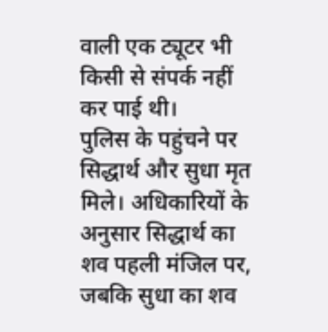वाली एक ट्यूटर भी किसी से संपर्क नहीं कर पाई थी।
पुलिस के पहुंचने पर सिद्धार्थ और सुधा मृत मिले। अधिकारियों के अनुसार सिद्धार्थ का शव पहली मंजिल पर, जबकि सुधा का शव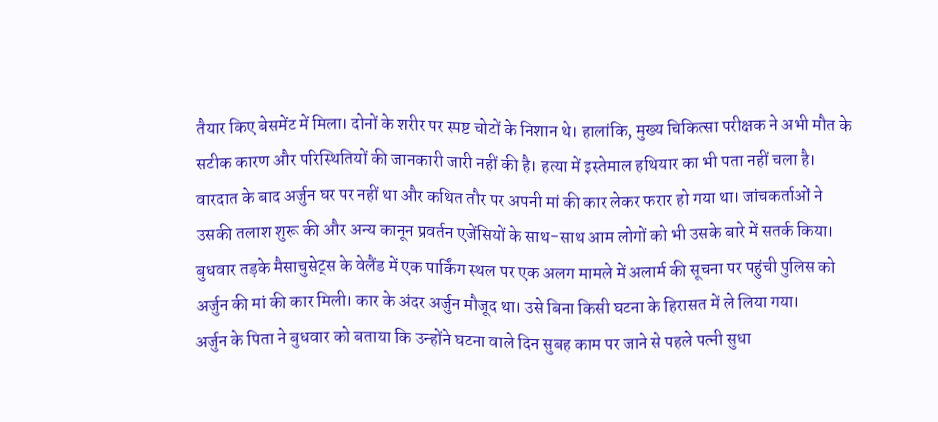तैयार किए बेसमेंट में मिला। दोनों के शरीर पर स्पष्ट चोटों के निशान थे। हालांकि, मुख्य चिकित्सा परीक्षक ने अभी मौत के सटीक कारण और परिस्थितियों की जानकारी जारी नहीं की है। हत्या में इस्तेमाल हथियार का भी पता नहीं चला है।
वारदात के बाद अर्जुन घर पर नहीं था और कथित तौर पर अपनी मां की कार लेकर फरार हो गया था। जांचकर्ताओं ने उसकी तलाश शुरू की और अन्य कानून प्रवर्तन एजेंसियों के साथ-साथ आम लोगों को भी उसके बारे में सतर्क किया।
बुधवार तड़के मैसाचुसेट्स के वेलैंड में एक पार्किंग स्थल पर एक अलग मामले में अलार्म की सूचना पर पहुंची पुलिस को अर्जुन की मां की कार मिली। कार के अंदर अर्जुन मौजूद था। उसे बिना किसी घटना के हिरासत में ले लिया गया।
अर्जुन के पिता ने बुधवार को बताया कि उन्होंने घटना वाले दिन सुबह काम पर जाने से पहले पत्नी सुधा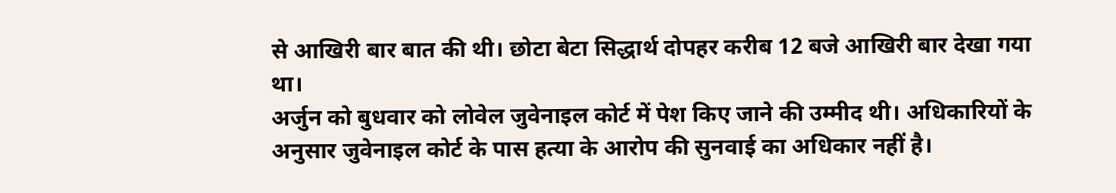से आखिरी बार बात की थी। छोटा बेटा सिद्धार्थ दोपहर करीब 12 बजे आखिरी बार देखा गया था।
अर्जुन को बुधवार को लोवेल जुवेनाइल कोर्ट में पेश किए जाने की उम्मीद थी। अधिकारियों के अनुसार जुवेनाइल कोर्ट के पास हत्या के आरोप की सुनवाई का अधिकार नहीं है।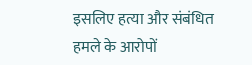इसलिए हत्या और संबंधित हमले के आरोपों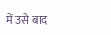में उसे बाद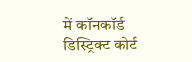में कॉनकॉर्ड डिस्ट्रिक्ट कोर्ट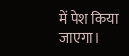में पेश किया जाएगा।